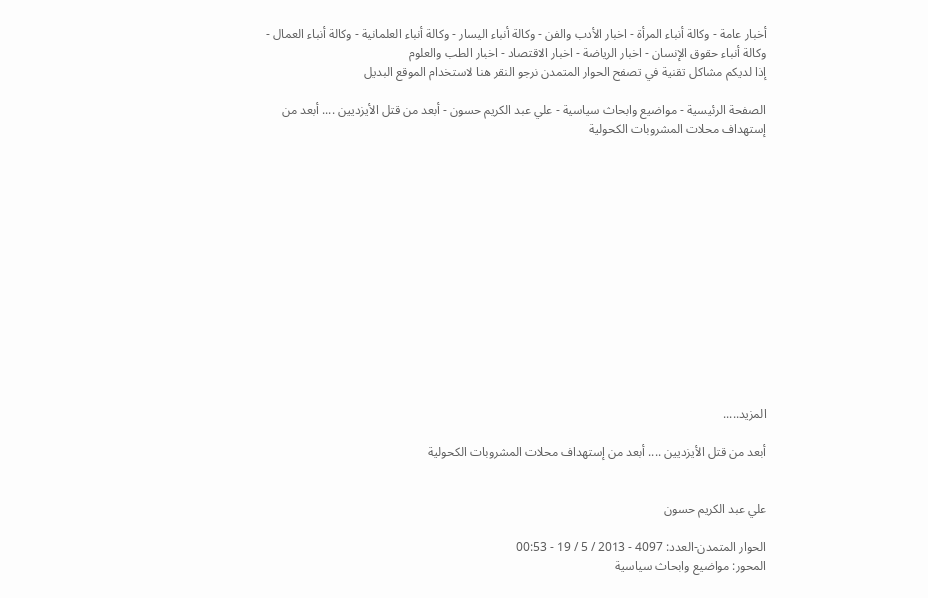أخبار عامة - وكالة أنباء المرأة - اخبار الأدب والفن - وكالة أنباء اليسار - وكالة أنباء العلمانية - وكالة أنباء العمال - وكالة أنباء حقوق الإنسان - اخبار الرياضة - اخبار الاقتصاد - اخبار الطب والعلوم
إذا لديكم مشاكل تقنية في تصفح الحوار المتمدن نرجو النقر هنا لاستخدام الموقع البديل

الصفحة الرئيسية - مواضيع وابحاث سياسية - علي عبد الكريم حسون - أبعد من قتل الأيزديين .... أبعد من إستهداف محلات المشروبات الكحولية














المزيد.....

أبعد من قتل الأيزديين .... أبعد من إستهداف محلات المشروبات الكحولية


علي عبد الكريم حسون

الحوار المتمدن-العدد: 4097 - 2013 / 5 / 19 - 00:53
المحور: مواضيع وابحاث سياسية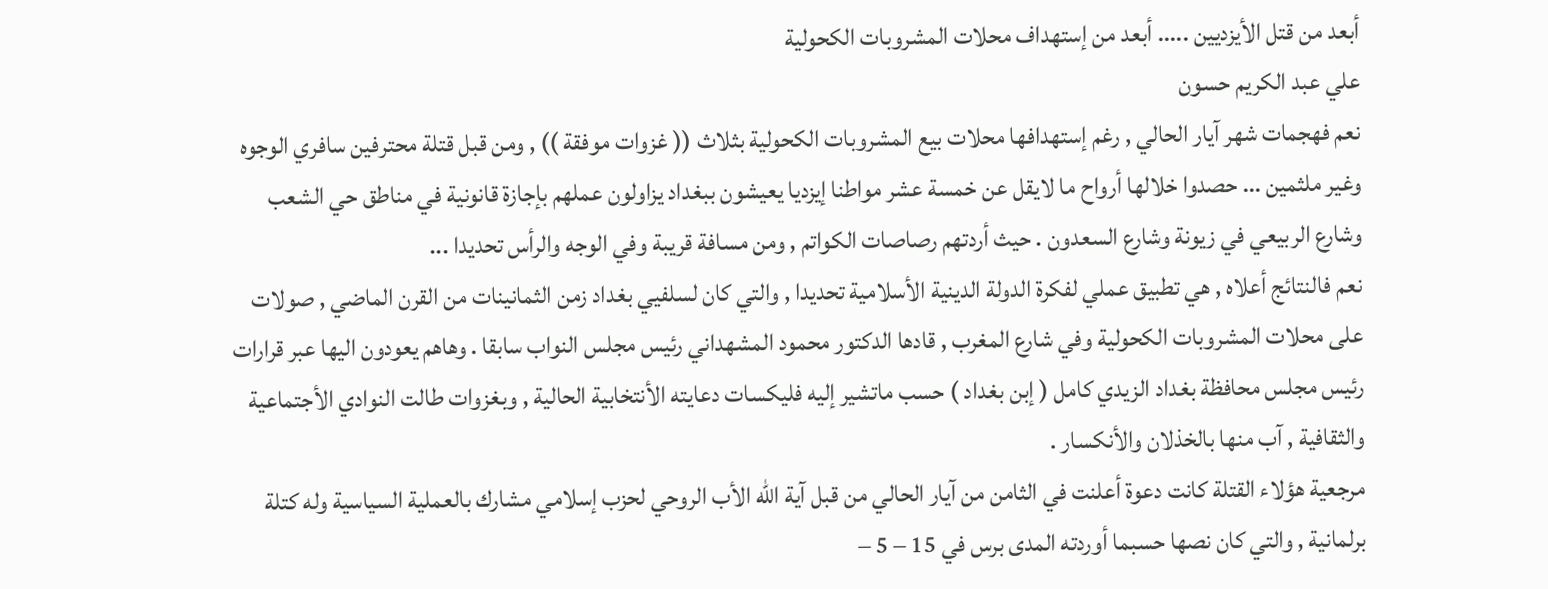أبعد من قتل الأيزديين ..... أبعد من إستهداف محلات المشروبات الكحولية
علي عبد الكريم حسون
نعم فهجمات شهر آيار الحالي , رغم إستهدافها محلات بيع المشروبات الكحولية بثلاث (( غزوات موفقة )) , ومن قبل قتلة محترفين سافري الوجوه وغير ملثمين ... حصدوا خلالها أرواح ما لايقل عن خمسة عشر مواطنا إيزديا يعيشون ببغداد يزاولون عملهم بإجازة قانونية في مناطق حي الشعب وشارع الربيعي في زيونة وشارع السعدون . حيث أردتهم رصاصات الكواتم , ومن مسافة قريبة وفي الوجه والرأس تحديدا ...
نعم فالنتائج أعلاه , هي تطبيق عملي لفكرة الدولة الدينية الأسلامية تحديدا , والتي كان لسلفيي بغداد زمن الثمانينات من القرن الماضي , صولات على محلات المشروبات الكحولية وفي شارع المغرب , قادها الدكتور محمود المشهداني رئيس مجلس النواب سابقا . وهاهم يعودون اليها عبر قرارات رئيس مجلس محافظة بغداد الزيدي كامل ( إبن بغداد ) حسب ماتشير إليه فليكسات دعايته الأنتخابية الحالية , وبغزوات طالت النوادي الأجتماعية والثقافية , آب منها بالخذلان والأنكسار .
مرجعية هؤلاء القتلة كانت دعوة أعلنت في الثامن من آيار الحالي من قبل آية الله الأب الروحي لحزب إسلامي مشارك بالعملية السياسية وله كتلة برلمانية , والتي كان نصها حسبما أوردته المدى برس في 15 – 5 –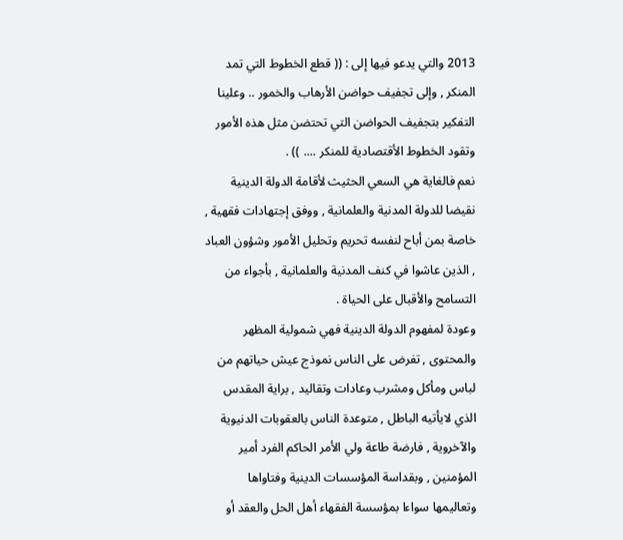2013 والتي يدعو فيها إلى : (( قطع الخطوط التي تمد المنكر , وإلى تجفيف حواضن الأرهاب والخمور .. وعلينا التفكير بتجفيف الحواضن التي تحتضن مثل هذه الأمور وتقود الخطوط الأقتصادية للمنكر .... )) .
نعم فالغاية هي السعي الحثيث لأقامة الدولة الدينية نقيضا للدولة المدنية والعلمانية , ووفق إجتهادات فقهية , خاصة بمن أباح لنفسه تحريم وتحليل الأمور وشؤون العباد , الذين عاشوا في كنف المدنية والعلمانية , بأجواء من التسامح والأقبال على الحياة .
وعودة لمفهوم الدولة الدينية فهي شمولية المظهر والمحتوى , تفرض على الناس نموذج عيش حياتهم من لباس ومأكل ومشرب وعادات وتقاليد , براية المقدس الذي لايأتيه الباطل , متوعدة الناس بالعقوبات الدنيوية والآخروية , فارضة طاعة ولي الأمر الحاكم الفرد أمير المؤمنين , وبقداسة المؤسسات الدينية وفتاواها وتعاليمها سواءا بمؤسسة الفقهاء أهل الحل والعقد أو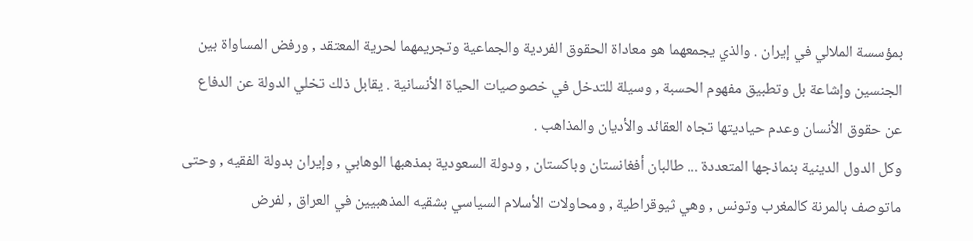بمؤسسة الملالي في إيران . والذي يجمعهما هو معاداة الحقوق الفردية والجماعية وتجريمهما لحرية المعتقد , ورفض المساواة بين الجنسين وإشاعة بل وتطبيق مفهوم الحسبة , وسيلة للتدخل في خصوصيات الحياة الأنسانية . يقابل ذلك تخلي الدولة عن الدفاع عن حقوق الأنسان وعدم حياديتها تجاه العقائد والأديان والمذاهب .
وكل الدول الدينية بنماذجها المتعددة ... طالبان أفغانستان وباكستان , ودولة السعودية بمذهبها الوهابي , وإيران بدولة الفقيه , وحتى ماتوصف بالمرنة كالمغرب وتونس , وهي ثيوقراطية , ومحاولات الأسلام السياسي بشقيه المذهبيين في العراق , لفرض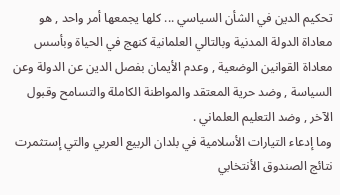تحكيم الدين في الشأن السياسي ... كلها يجمعها أمر واحد , هو معاداة الدولة المدنية وبالتالي العلمانية كنهج في الحياة وبأسس معاداة القوانين الوضعية , وعدم الأيمان بفصل الدين عن الدولة وعن السياسة , وضد حرية المعتقد والمواطنة الكاملة والتسامح وقبول الآخر , وضد التعليم العلماني .
وما إدعاء التيارات الأسلامية في بلدان الربيع العربي والتي إستثمرت نتائج الصندوق الأنتخابي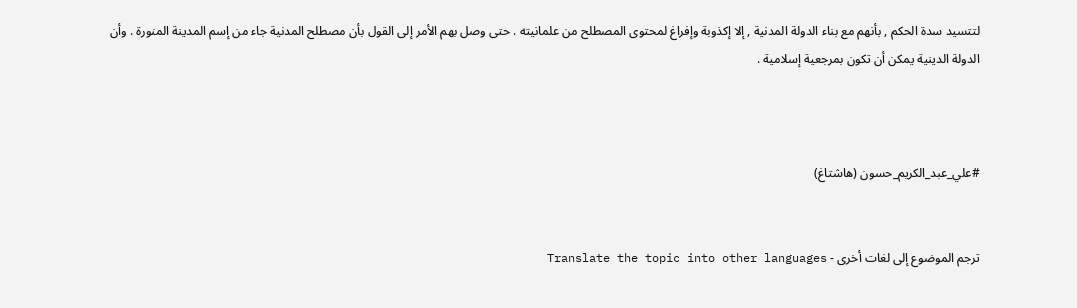لتتسيد سدة الحكم , بأنهم مع بناء الدولة المدنية , إلا إكذوبة وإفراغ لمحتوى المصطلح من علمانيته . حتى وصل بهم الأمر إلى القول بأن مصطلح المدنية جاء من إسم المدينة المنورة . وأن الدولة الدينية يمكن أن تكون بمرجعية إسلامية .



#علي_عبد_الكريم_حسون (هاشتاغ)


ترجم الموضوع إلى لغات أخرى - Translate the topic into other languages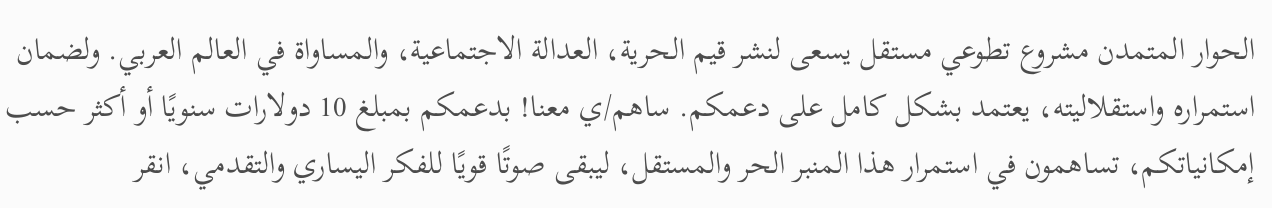الحوار المتمدن مشروع تطوعي مستقل يسعى لنشر قيم الحرية، العدالة الاجتماعية، والمساواة في العالم العربي. ولضمان استمراره واستقلاليته، يعتمد بشكل كامل على دعمكم. ساهم/ي معنا! بدعمكم بمبلغ 10 دولارات سنويًا أو أكثر حسب إمكانياتكم، تساهمون في استمرار هذا المنبر الحر والمستقل، ليبقى صوتًا قويًا للفكر اليساري والتقدمي، انقر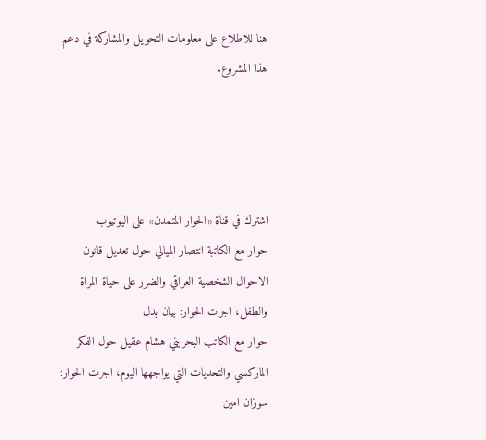هنا للاطلاع على معلومات التحويل والمشاركة في دعم هذا المشروع.




اشترك في قناة «الحوار المتمدن» على اليوتيوب
حوار مع الكاتبة انتصار الميالي حول تعديل قانون الاحوال الشخصية العراقي والضرر على حياة المراة والطفل، اجرت الحوار: بيان بدل
حوار مع الكاتب البحريني هشام عقيل حول الفكر الماركسي والتحديات التي يواجهها اليوم، اجرت الحوار: سوزان امين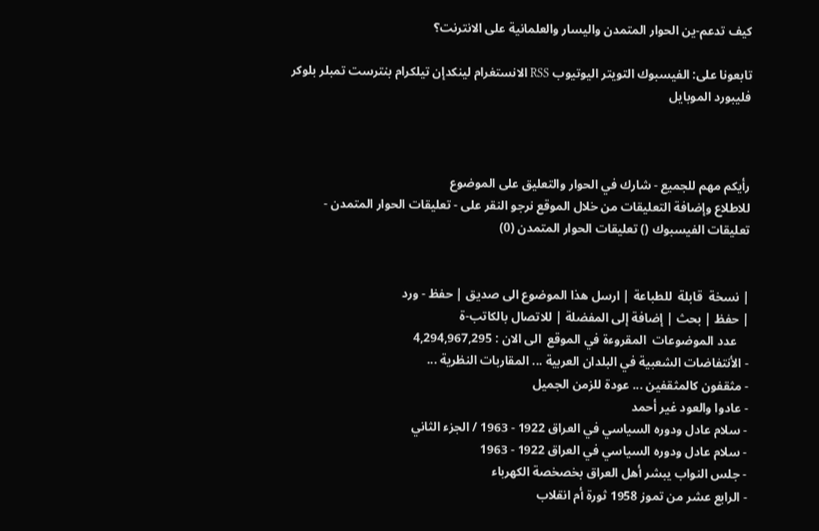كيف تدعم-ين الحوار المتمدن واليسار والعلمانية على الانترنت؟

تابعونا على: الفيسبوك التويتر اليوتيوب RSS الانستغرام لينكدإن تيلكرام بنترست تمبلر بلوكر فليبورد الموبايل



رأيكم مهم للجميع - شارك في الحوار والتعليق على الموضوع
للاطلاع وإضافة التعليقات من خلال الموقع نرجو النقر على - تعليقات الحوار المتمدن -
تعليقات الفيسبوك () تعليقات الحوار المتمدن (0)


| نسخة  قابلة  للطباعة | ارسل هذا الموضوع الى صديق | حفظ - ورد
| حفظ | بحث | إضافة إلى المفضلة | للاتصال بالكاتب-ة
    عدد الموضوعات  المقروءة في الموقع  الى الان : 4,294,967,295
- الأنتفاضات الشعبية في البلدان العربية ... المقاربات النظرية ...
- مثقفون كالمثقفين ... عودة للزمن الجميل
- عادوا والعود غير أحمد
- سلام عادل ودوره السياسي في العراق 1922 - 1963 / الجزء الثاني
- سلام عادل ودوره السياسي في العراق 1922 - 1963
- جلس النواب يبشر أهل العراق بخصخصة الكهرباء
- الرابع عشر من تموز 1958 ثورة أم انقلاب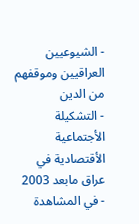- الشيوعيين العراقيين وموقفهم من الدين
- التشكيلة الأجتماعية الأقتصادية في عراق مابعد 2003
- في المشاهدة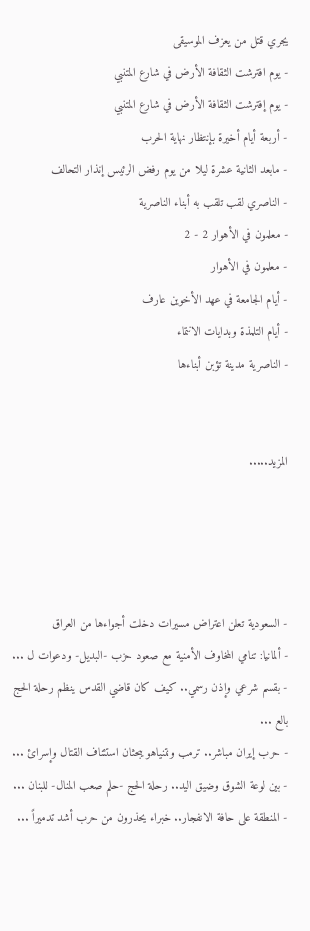يجري قتل من يعزف الموسيقى
- يوم افترشت الثقافة الأرض في شارع المتنبي
- يوم إفترشت الثقافة الأرض في شارع المتنبي
- أربعة أيام أخيرة بإنتظار نهاية الحرب
- مابعد الثانية عشرة ليلا من يوم رفض الرئيس إنذار التحالف
- الناصري لقب تلقب به أبناء الناصرية
- معلمون في الأهوار 2 - 2
- معلمون في الأهوار
- أيام الجامعة في عهد الأخوين عارف
- أيام التلمذة وبدايات الانتماء
- الناصرية مدينة تؤبن أبناءها


المزيد.....




- السعودية تعلن اعتراض مسيرات دخلت أجواءها من العراق
- ألمانيا: تنامي المخاوف الأمنية مع صعود حزب -البديل- ودعوات ل ...
- بقسم شرعي وإذن رسمي.. كيف كان قاضي القدس ينظم رحلة الحج بالع ...
- حرب إيران مباشر.. ترمب ونتنياهو يبحثان استئناف القتال وإسرائ ...
- بين لوعة الشوق وضيق اليد.. رحلة الحج -حلم صعب المنال- للبنان ...
- المنطقة على حافة الانفجار.. خبراء يحذرون من حرب أشد تدميراً ...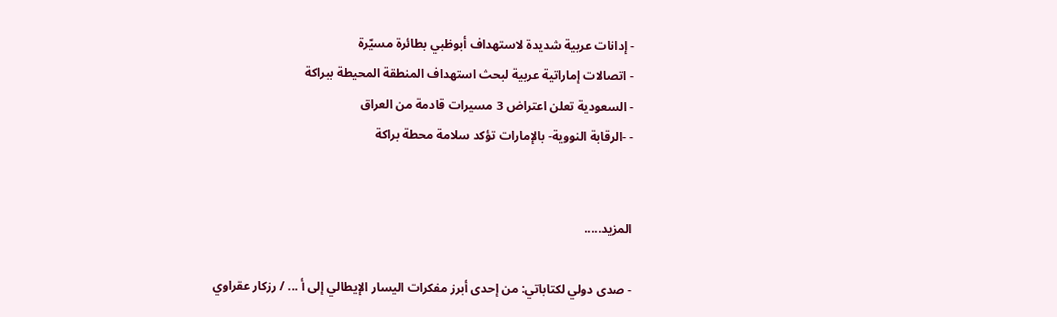- إدانات عربية شديدة لاستهداف أبوظبي بطائرة مسيّرة
- اتصالات إماراتية عربية لبحث استهداف المنطقة المحيطة ببراكة
- السعودية تعلن اعتراض 3 مسيرات قادمة من العراق
- -الرقابة النووية- بالإمارات تؤكد سلامة محطة براكة


المزيد.....

- صدى دولي لكتاباتي: من إحدى أبرز مفكرات اليسار الإيطالي إلى أ ... / رزكار عقراوي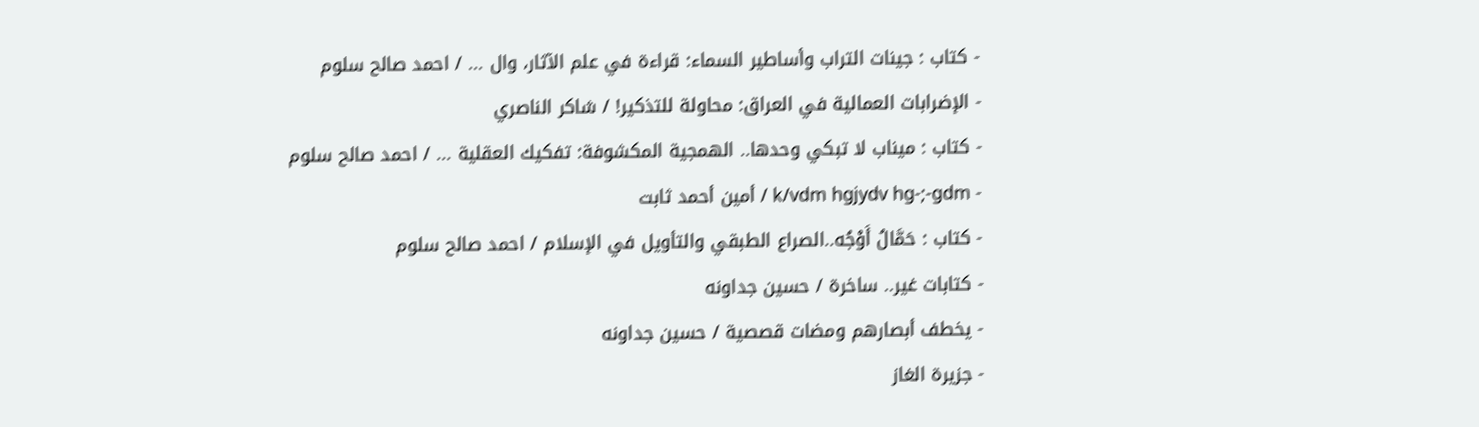- كتاب : جينات التراب وأساطير السماء: قراءة في علم الآثار، وال ... / احمد صالح سلوم
- الإضرابات العمالية في العراق: محاولة للتذكير! / شاكر الناصري
- كتاب : ميناب لا تبكي وحدها.. الهمجية المكشوفة: تفكيك العقلية ... / احمد صالح سلوم
- k/vdm hgjydv hg-;-gdm / أمين أحمد ثابت
- كتاب : حَمَّالُ أَوْجُه..الصراع الطبقي والتأويل في الإسلام / احمد صالح سلوم
- كتابات غير.. ساخرة / حسين جداونه
- يخطف أبصارهم ومضات قصصية / حسين جداونه
- جزيرة الغاز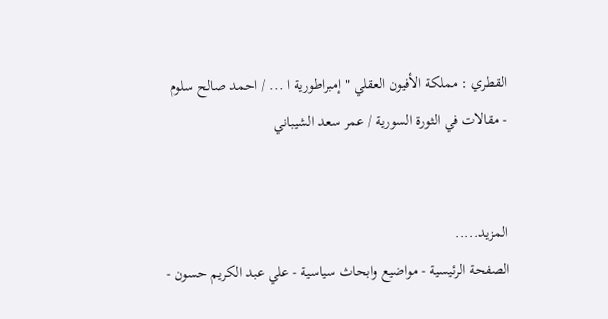القطري : مملكة الأفيون العقلي " إمبراطورية ا ... / احمد صالح سلوم
- مقالات في الثورة السورية / عمر سعد الشيباني


المزيد.....
الصفحة الرئيسية - مواضيع وابحاث سياسية - علي عبد الكريم حسون -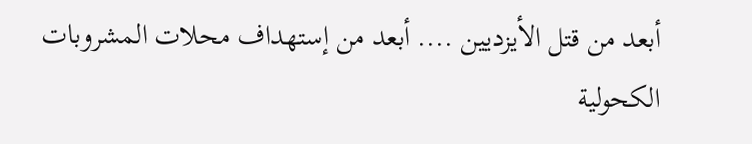أبعد من قتل الأيزديين .... أبعد من إستهداف محلات المشروبات الكحولية